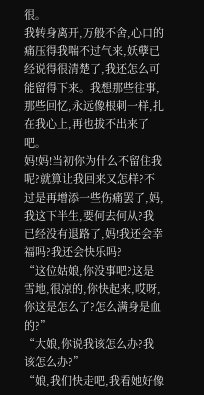很。
我转身离开,万般不舍,心口的痛压得我喘不过气来,妖孽已经说得很清楚了,我还怎么可能留得下来。我想那些往事,那些回忆,永远像根刺一样,扎在我心上,再也拔不出来了吧。
妈!妈!当初你为什么不留住我呢?就算让我回来又怎样?不过是再增添一些伤痛罢了,妈,我这下半生,要何去何从?我已经没有退路了,妈!我还会幸福吗?我还会快乐吗?
“这位姑娘,你没事吧?这是雪地,很凉的,你快起来,哎呀,你这是怎么了?怎么满身是血的?”
“大娘,你说我该怎么办?我该怎么办?”
“娘,我们快走吧,我看她好像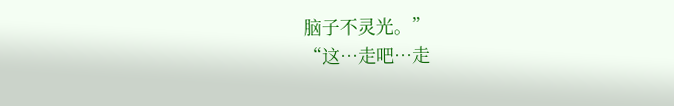脑子不灵光。”
“这…走吧…走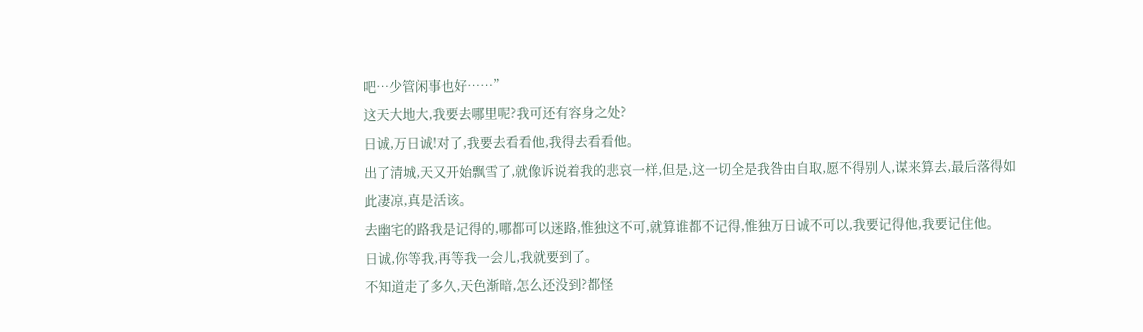吧…少管闲事也好……”
这天大地大,我要去哪里呢?我可还有容身之处?
日诚,万日诚!对了,我要去看看他,我得去看看他。
出了清城,天又开始飘雪了,就像诉说着我的悲哀一样,但是,这一切全是我咎由自取,愿不得别人,谋来算去,最后落得如此凄凉,真是活该。
去幽宅的路我是记得的,哪都可以迷路,惟独这不可,就算谁都不记得,惟独万日诚不可以,我要记得他,我要记住他。
日诚,你等我,再等我一会儿,我就要到了。
不知道走了多久,天色渐暗,怎么还没到?都怪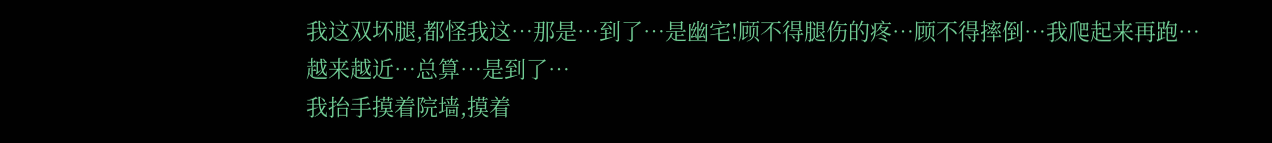我这双坏腿,都怪我这…那是…到了…是幽宅!顾不得腿伤的疼…顾不得摔倒…我爬起来再跑…越来越近…总算…是到了…
我抬手摸着院墙,摸着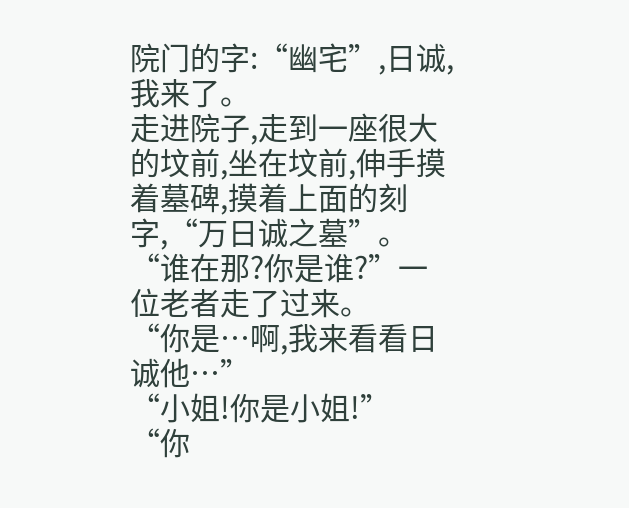院门的字:“幽宅”,日诚,我来了。
走进院子,走到一座很大的坟前,坐在坟前,伸手摸着墓碑,摸着上面的刻字,“万日诚之墓”。
“谁在那?你是谁?”一位老者走了过来。
“你是…啊,我来看看日诚他…”
“小姐!你是小姐!”
“你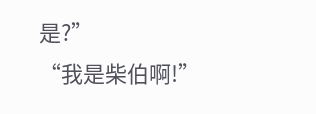是?”
“我是柴伯啊!”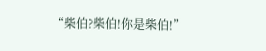“柴伯?柴伯!你是柴伯!”